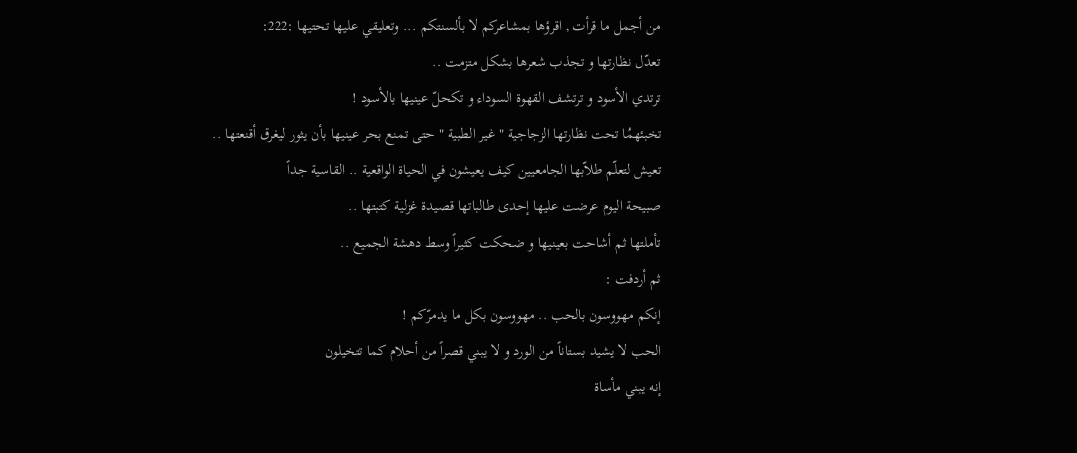من أجمل ما قرأت , اقرؤها بمشاعركم لا بألسنتكم ... وتعليقي عليها تحتيها :222:
تعدّل نظارتها و تجذب شعرها بشكل متزمت ..
ترتدي الأسود و ترتشف القهوة السوداء و تكحلّ عينيها بالأسود !
تخبئهمُا تحت نظارتها الزجاجية " غير الطبية " حتى تمنع بحر عينيها بأن يثور ليغرق أقنعتها ..
تعيش لتعلّم طلاّبها الجامعيين كيف يعيشون في الحياة الواقعية .. القاسية جداً
صبيحة اليوم عرضت عليها إحدى طالباتها قصيدة غزلية كتبتها ..
تأملتها ثم أشاحت بعينيها و ضحكت كثيراً وسط دهشة الجميع ..
ثم أردفت :
إنكم مهووسون بالحب .. مهووسون بكل ما يدمرّكم !
الحب لا يشيد بستاناً من الورد و لا يبني قصراً من أحلام كما تتخيلون
إنه يبني مأساة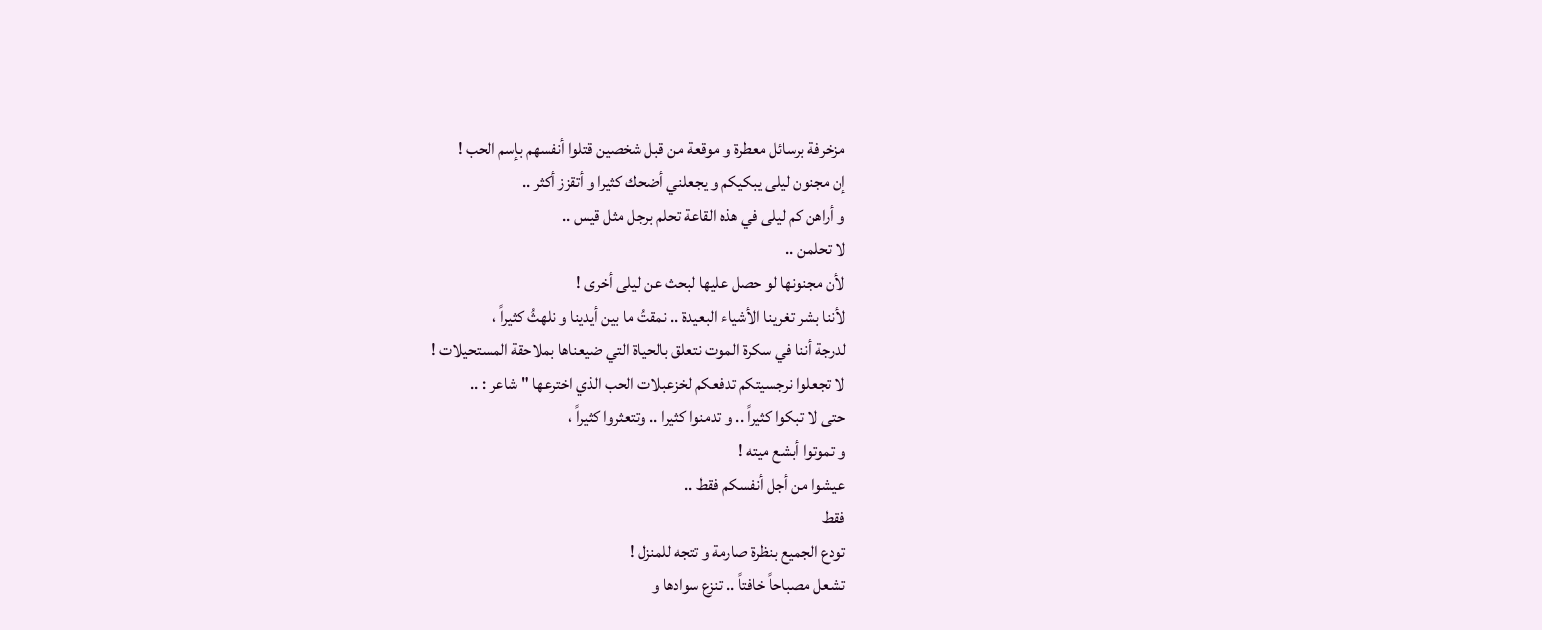مزخرفة برسائل معطرة و موقعة من قبل شخصين قتلوا أنفسهم بإسم الحب !
إن مجنون ليلى يبكيكم و يجعلني أضحك كثيرا و أتقزز أكثر ..
و أراهن كم ليلى في هذه القاعة تحلم برجل مثل قيس ..
لا تحلمن ..
لأن مجنونها لو حصل عليها لبحث عن ليلى أخرى !
لأننا بشر تغرينا الأشياء البعيدة .. نمقتُ ما بين أيدينا و نلهثُ كثيراً ،
لدرجة أننا في سكرة الموت نتعلق بالحياة التي ضيعناها بملاحقة المستحيلات !
لا تجعلوا نرجسيتكم تدفعكم لخزعبلات الحب الذي اخترعها " شاعر : ..
حتى لا تبكوا كثيراً .. و تدمنوا كثيرا .. وتتعثروا كثيراً ،
و تموتوا أبشع ميته !
عيشوا من أجل أنفسكم فقط ..
فقط
تودع الجميع بنظرة صارمة و تتجه للمنزل !
تشعل مصباحاً خافتاً .. تنزع سوادها و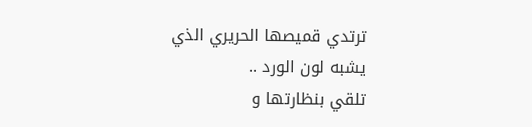ترتدي قميصها الحريري الذي يشبه لون الورد ..
تلقي بنظارتها و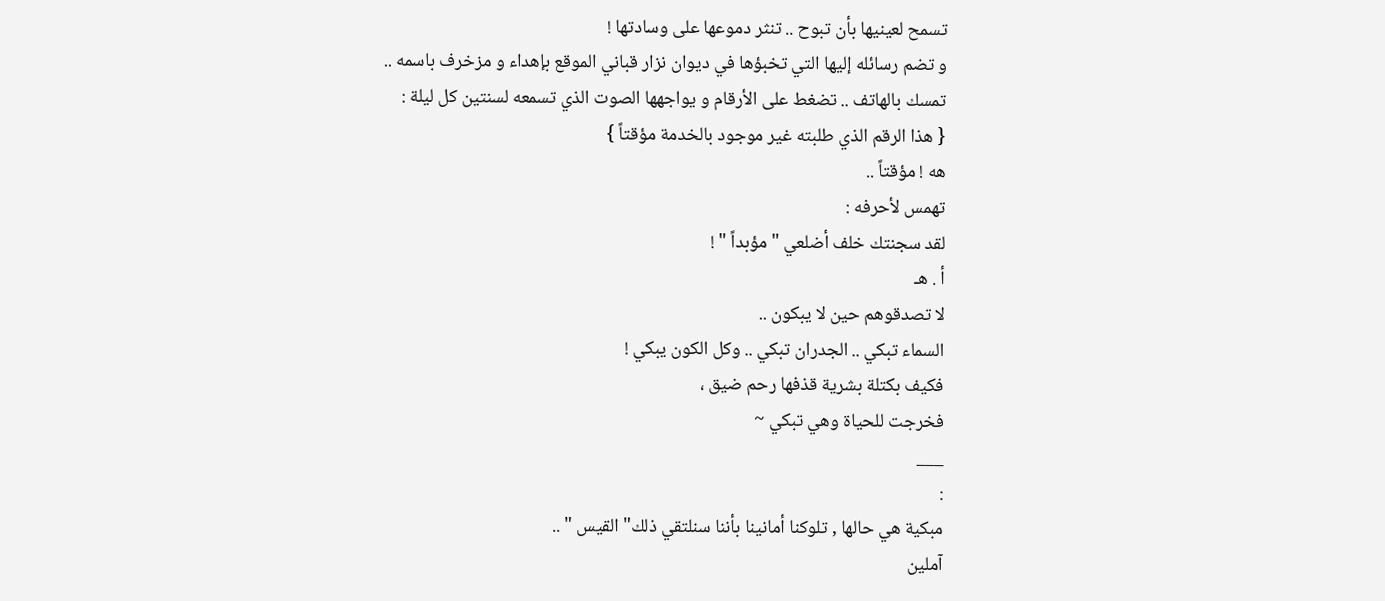تسمح لعينيها بأن تبوح .. تنثر دموعها على وسادتها !
و تضم رسائله إليها التي تخبؤها في ديوان نزار قباني الموقع بإهداء و مزخرف باسمه ..
تمسك بالهاتف .. تضغط على الأرقام و يواجهها الصوت الذي تسمعه لسنتين كل ليلة :
{ هذا الرقم الذي طلبته غير موجود بالخدمة مؤقتاً }
هه ! مؤقتاً ..
تهمس لأحرفه :
لقد سجنتك خلف أضلعي " مؤبداً " !
أ . هـ
لا تصدقوهم حين لا يبكون ..
السماء تبكي .. الجدران تبكي .. وكل الكون يبكي !
فكيف بكتلة بشرية قذفها رحم ضيق ،
فخرجت للحياة وهي تبكي ~
___
:
مبكية هي حالها , تلوكنا أمانينا بأننا سنلتقي ذلك" القيس " ..
آملين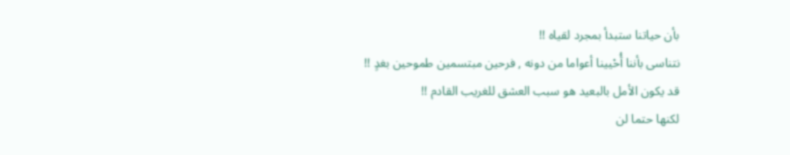بأن حياتنا ستبدأ بمجرد لقياه !!
نتناسى بأننا أُحْيينا أعواما من دونه , فرحين مبتسمين طموحين بغدٍ !!
قد يكون الأمل بالبعيد هو سبب العشق للغريب القادم !!
لكنها حتما لن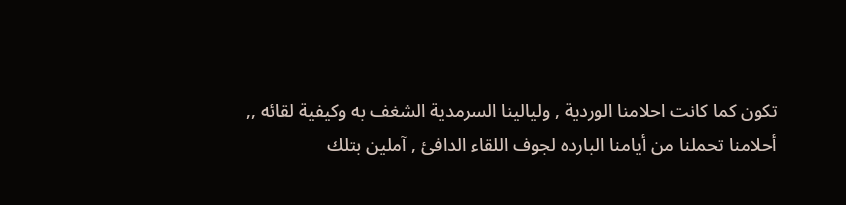تكون كما كانت احلامنا الوردية , وليالينا السرمدية الشغف به وكيفية لقائه ,,
أحلامنا تحملنا من أيامنا البارده لجوف اللقاء الدافئ , آملين بتلك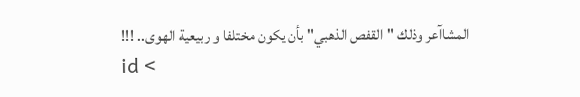المشاآعر وذلك "القفص الذهبي" بأن يكون مختلفا و ربيعية الهوى.. !!!
id <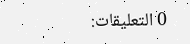0 التعليقات: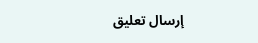إرسال تعليق